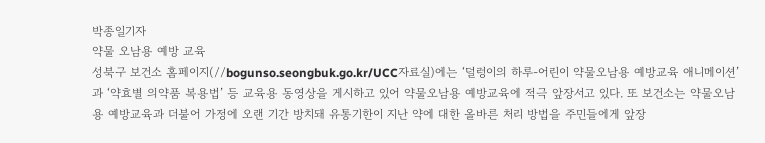박종일기자
약물 오남용 예방 교육
성북구 보건소 홈페이지(//bogunso.seongbuk.go.kr/UCC자료실)에는 ‘덜렁이의 하루-어린이 약물오남용 예방교육 애니메이션’과 ‘약효별 의약품 복용법’ 등 교육용 동영상을 게시하고 있어 약물오남용 예방교육에 적극 앞장서고 있다. 또 보건소는 약물오남용 예방교육과 더불어 가정에 오랜 기간 방치돼 유통기한이 지난 약에 대한 올바른 처리 방법을 주민들에게 앞장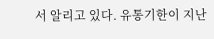서 알리고 있다. 유통기한이 지난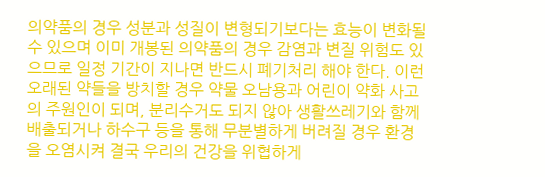의약품의 경우 성분과 성질이 변형되기보다는 효능이 변화될 수 있으며 이미 개봉된 의약품의 경우 감염과 변질 위험도 있으므로 일정 기간이 지나면 반드시 폐기처리 해야 한다. 이런 오래된 약들을 방치할 경우 약물 오남용과 어린이 약화 사고의 주원인이 되며, 분리수거도 되지 않아 생활쓰레기와 함께 배출되거나 하수구 등을 통해 무분별하게 버려질 경우 환경을 오염시켜 결국 우리의 건강을 위협하게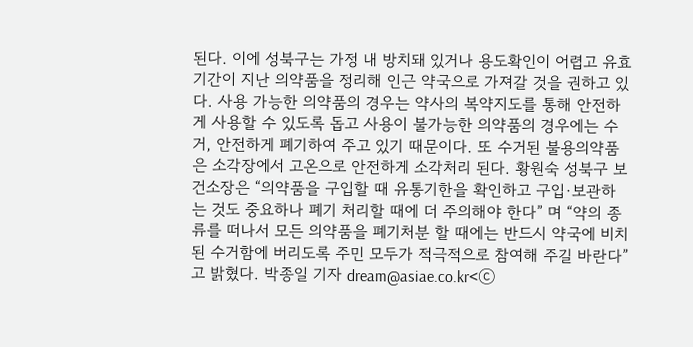된다. 이에 성북구는 가정 내 방치돼 있거나 용도확인이 어렵고 유효기간이 지난 의약품을 정리해 인근 약국으로 가져갈 것을 권하고 있다. 사용 가능한 의약품의 경우는 약사의 복약지도를 통해 안전하게 사용할 수 있도록 돕고 사용이 불가능한 의약품의 경우에는 수거, 안전하게 폐기하여 주고 있기 때문이다. 또 수거된 불용의약품은 소각장에서 고온으로 안전하게 소각처리 된다. 황원숙 성북구 보건소장은 “의약품을 구입할 때 유통기한을 확인하고 구입·보관하는 것도 중요하나 폐기 처리할 때에 더 주의해야 한다” 며 “약의 종류를 떠나서 모든 의약품을 폐기처분 할 때에는 반드시 약국에 비치된 수거함에 버리도록 주민 모두가 적극적으로 참여해 주길 바란다” 고 밝혔다. 박종일 기자 dream@asiae.co.kr<ⓒ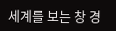세계를 보는 창 경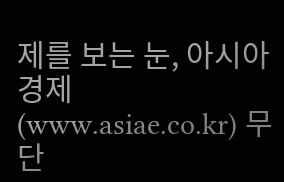제를 보는 눈, 아시아경제(www.asiae.co.kr) 무단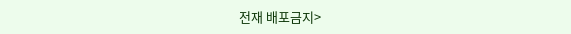전재 배포금지>